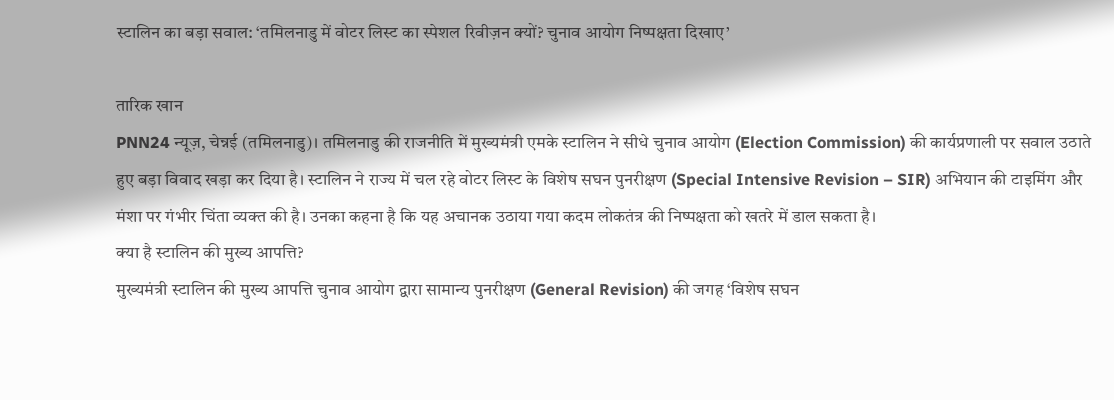स्टालिन का बड़ा सवाल: ‘तमिलनाडु में वोटर लिस्ट का स्पेशल रिवीज़न क्यों? चुनाव आयोग निष्पक्षता दिखाए’

तारिक खान
PNN24 न्यूज़, चेन्नई (तमिलनाडु)। तमिलनाडु की राजनीति में मुख्यमंत्री एमके स्टालिन ने सीधे चुनाव आयोग (Election Commission) की कार्यप्रणाली पर सवाल उठाते हुए बड़ा विवाद खड़ा कर दिया है। स्टालिन ने राज्य में चल रहे वोटर लिस्ट के विशेष सघन पुनरीक्षण (Special Intensive Revision – SIR) अभियान की टाइमिंग और मंशा पर गंभीर चिंता व्यक्त की है। उनका कहना है कि यह अचानक उठाया गया कदम लोकतंत्र की निष्पक्षता को खतरे में डाल सकता है।
क्या है स्टालिन की मुख्य आपत्ति?
मुख्यमंत्री स्टालिन की मुख्य आपत्ति चुनाव आयोग द्वारा सामान्य पुनरीक्षण (General Revision) की जगह ‘विशेष सघन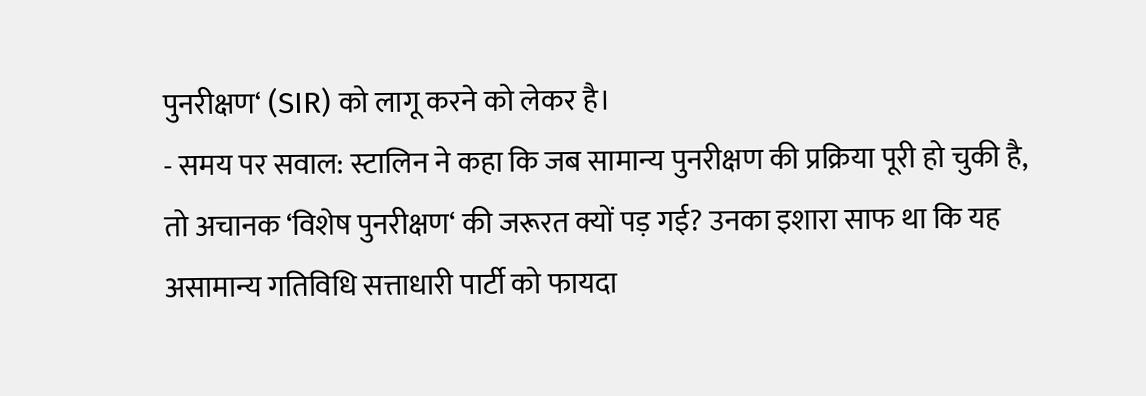पुनरीक्षण‘ (SIR) को लागू करने को लेकर है।
- समय पर सवाल: स्टालिन ने कहा कि जब सामान्य पुनरीक्षण की प्रक्रिया पूरी हो चुकी है, तो अचानक ‘विशेष पुनरीक्षण‘ की जरूरत क्यों पड़ गई? उनका इशारा साफ था कि यह असामान्य गतिविधि सत्ताधारी पार्टी को फायदा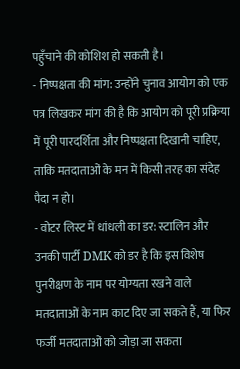पहुँचाने की कोशिश हो सकती है।
- निष्पक्षता की मांग: उन्होंने चुनाव आयोग को एक पत्र लिखकर मांग की है कि आयोग को पूरी प्रक्रिया में पूरी पारदर्शिता और निष्पक्षता दिखानी चाहिए, ताकि मतदाताओं के मन में किसी तरह का संदेह पैदा न हो।
- वोटर लिस्ट में धांधली का डर: स्टालिन और उनकी पार्टी DMK को डर है कि इस विशेष पुनरीक्षण के नाम पर योग्यता रखने वाले मतदाताओं के नाम काट दिए जा सकते हैं, या फिर फर्जी मतदाताओं को जोड़ा जा सकता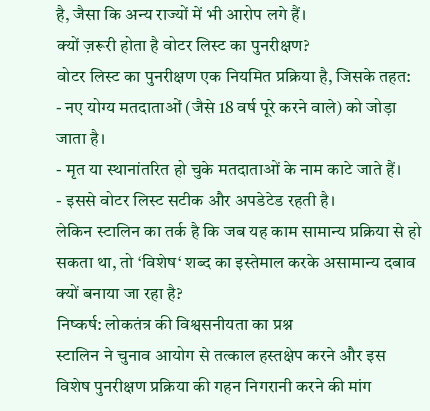है, जैसा कि अन्य राज्यों में भी आरोप लगे हैं।
क्यों ज़रूरी होता है वोटर लिस्ट का पुनरीक्षण?
वोटर लिस्ट का पुनरीक्षण एक नियमित प्रक्रिया है, जिसके तहत:
- नए योग्य मतदाताओं (जैसे 18 वर्ष पूरे करने वाले) को जोड़ा जाता है।
- मृत या स्थानांतरित हो चुके मतदाताओं के नाम काटे जाते हैं।
- इससे वोटर लिस्ट सटीक और अपडेटेड रहती है।
लेकिन स्टालिन का तर्क है कि जब यह काम सामान्य प्रक्रिया से हो सकता था, तो ‘विशेष‘ शब्द का इस्तेमाल करके असामान्य दबाव क्यों बनाया जा रहा है?
निष्कर्ष: लोकतंत्र की विश्वसनीयता का प्रश्न
स्टालिन ने चुनाव आयोग से तत्काल हस्तक्षेप करने और इस विशेष पुनरीक्षण प्रक्रिया की गहन निगरानी करने की मांग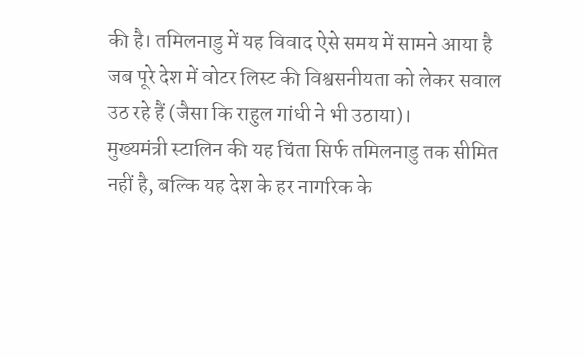की है। तमिलनाडु में यह विवाद ऐसे समय में सामने आया है जब पूरे देश में वोटर लिस्ट की विश्वसनीयता को लेकर सवाल उठ रहे हैं (जैसा कि राहुल गांधी ने भी उठाया)।
मुख्यमंत्री स्टालिन की यह चिंता सिर्फ तमिलनाडु तक सीमित नहीं है, बल्कि यह देश के हर नागरिक के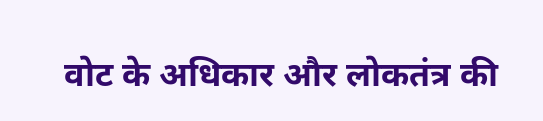वोट के अधिकार और लोकतंत्र की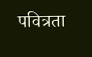पवित्रता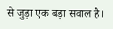से जुड़ा एक बड़ा सवाल है।